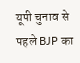यूपी चुनाव से पहले BJP का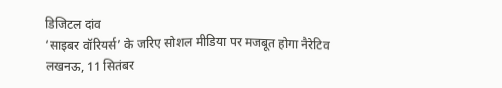डिजिटल दांव
‘साइबर वॉरियर्स’ के जरिए सोशल मीडिया पर मजबूत होगा नैरेटिव
लखनऊ, 11 सितंबर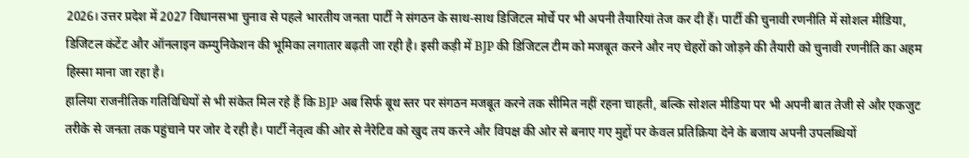2026। उत्तर प्रदेश में 2027 विधानसभा चुनाव से पहले भारतीय जनता पार्टी ने संगठन के साथ-साथ डिजिटल मोर्चे पर भी अपनी तैयारियां तेज कर दी हैं। पार्टी की चुनावी रणनीति में सोशल मीडिया, डिजिटल कंटेंट और ऑनलाइन कम्युनिकेशन की भूमिका लगातार बढ़ती जा रही है। इसी कड़ी में BJP की डिजिटल टीम को मजबूत करने और नए चेहरों को जोड़ने की तैयारी को चुनावी रणनीति का अहम हिस्सा माना जा रहा है।
हालिया राजनीतिक गतिविधियों से भी संकेत मिल रहे हैं कि BJP अब सिर्फ बूथ स्तर पर संगठन मजबूत करने तक सीमित नहीं रहना चाहती, बल्कि सोशल मीडिया पर भी अपनी बात तेजी से और एकजुट तरीके से जनता तक पहुंचाने पर जोर दे रही है। पार्टी नेतृत्व की ओर से नैरेटिव को खुद तय करने और विपक्ष की ओर से बनाए गए मुद्दों पर केवल प्रतिक्रिया देने के बजाय अपनी उपलब्धियों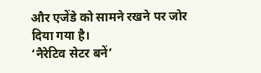और एजेंडे को सामने रखने पर जोर दिया गया है।
‘नैरेटिव सेटर बनें’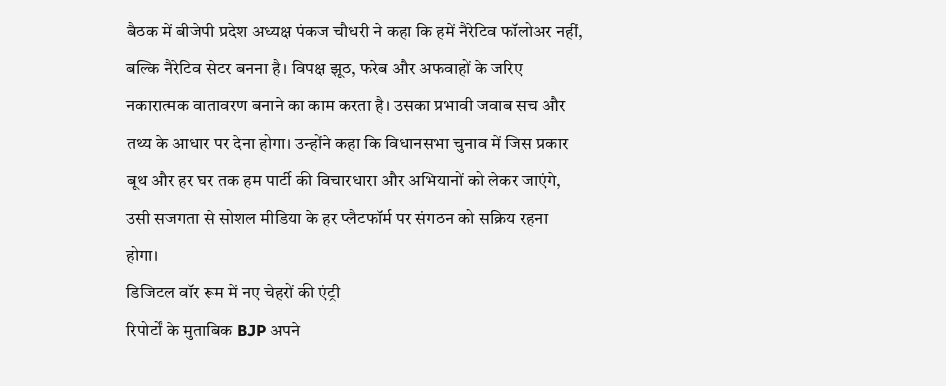बैठक में बीजेपी प्रदेश अध्यक्ष पंकज चौधरी ने कहा कि हमें नैरेटिव फॉलोअर नहीं, बल्कि नैरेटिव सेटर बनना है। विपक्ष झूठ, फरेब और अफवाहों के जरिए नकारात्मक वातावरण बनाने का काम करता है। उसका प्रभावी जवाब सच और तथ्य के आधार पर देना होगा। उन्होंने कहा कि विधानसभा चुनाव में जिस प्रकार बूथ और हर घर तक हम पार्टी की विचारधारा और अभियानों को लेकर जाएंगे, उसी सजगता से सोशल मीडिया के हर प्लैटफॉर्म पर संगठन को सक्रिय रहना होगा।
डिजिटल वॉर रूम में नए चेहरों की एंट्री
रिपोर्टों के मुताबिक BJP अपने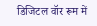डिजिटल वॉर रूम में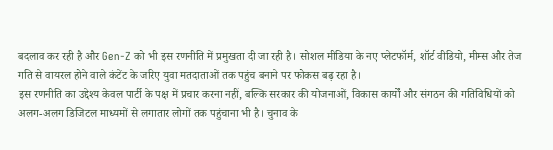बदलाव कर रही है और Gen-Z को भी इस रणनीति में प्रमुखता दी जा रही है। सोशल मीडिया के नए प्लेटफॉर्म, शॉर्ट वीडियो, मीम्स और तेज गति से वायरल होने वाले कंटेंट के जरिए युवा मतदाताओं तक पहुंच बनाने पर फोकस बढ़ रहा है।
इस रणनीति का उद्देश्य केवल पार्टी के पक्ष में प्रचार करना नहीं, बल्कि सरकार की योजनाओं, विकास कार्यों और संगठन की गतिविधियों को अलग-अलग डिजिटल माध्यमों से लगातार लोगों तक पहुंचाना भी है। चुनाव के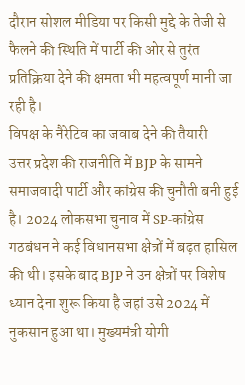दौरान सोशल मीडिया पर किसी मुद्दे के तेजी से फैलने की स्थिति में पार्टी की ओर से तुरंत प्रतिक्रिया देने की क्षमता भी महत्वपूर्ण मानी जा रही है।
विपक्ष के नैरेटिव का जवाब देने की तैयारी
उत्तर प्रदेश की राजनीति में BJP के सामने समाजवादी पार्टी और कांग्रेस की चुनौती बनी हुई है। 2024 लोकसभा चुनाव में SP-कांग्रेस गठबंधन ने कई विधानसभा क्षेत्रों में बढ़त हासिल की थी। इसके बाद BJP ने उन क्षेत्रों पर विशेष ध्यान देना शुरू किया है जहां उसे 2024 में नुकसान हुआ था। मुख्यमंत्री योगी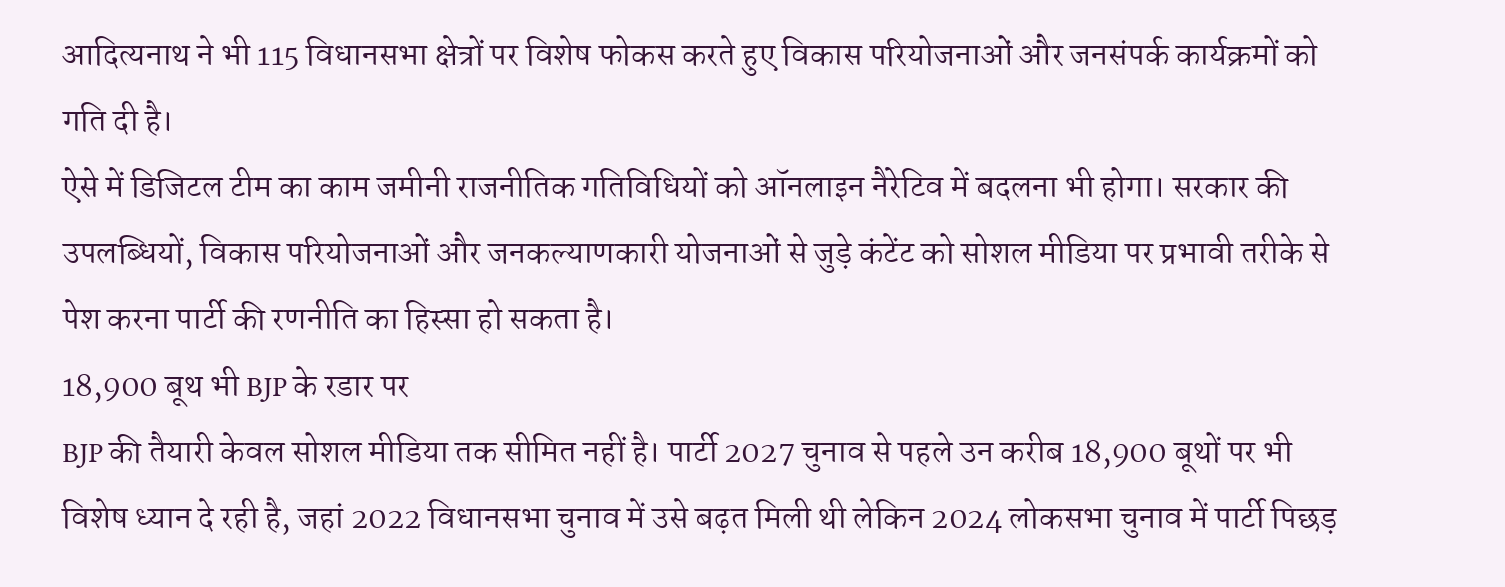आदित्यनाथ ने भी 115 विधानसभा क्षेत्रों पर विशेष फोकस करते हुए विकास परियोजनाओं और जनसंपर्क कार्यक्रमों को गति दी है।
ऐसे में डिजिटल टीम का काम जमीनी राजनीतिक गतिविधियों को ऑनलाइन नैरेटिव में बदलना भी होगा। सरकार की उपलब्धियों, विकास परियोजनाओं और जनकल्याणकारी योजनाओं से जुड़े कंटेंट को सोशल मीडिया पर प्रभावी तरीके से पेश करना पार्टी की रणनीति का हिस्सा हो सकता है।
18,900 बूथ भी BJP के रडार पर
BJP की तैयारी केवल सोशल मीडिया तक सीमित नहीं है। पार्टी 2027 चुनाव से पहले उन करीब 18,900 बूथों पर भी विशेष ध्यान दे रही है, जहां 2022 विधानसभा चुनाव में उसे बढ़त मिली थी लेकिन 2024 लोकसभा चुनाव में पार्टी पिछड़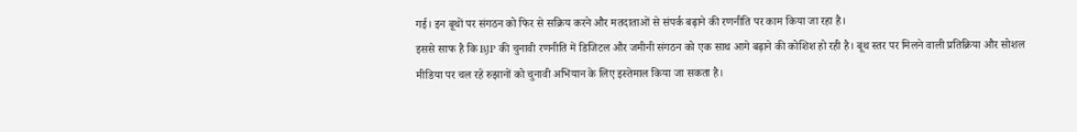गई। इन बूथों पर संगठन को फिर से सक्रिय करने और मतदाताओं से संपर्क बढ़ाने की रणनीति पर काम किया जा रहा है।
इससे साफ है कि BJP की चुनावी रणनीति में डिजिटल और जमीनी संगठन को एक साथ आगे बढ़ाने की कोशिश हो रही है। बूथ स्तर पर मिलने वाली प्रतिक्रिया और सोशल मीडिया पर चल रहे रुझानों को चुनावी अभियान के लिए इस्तेमाल किया जा सकता है।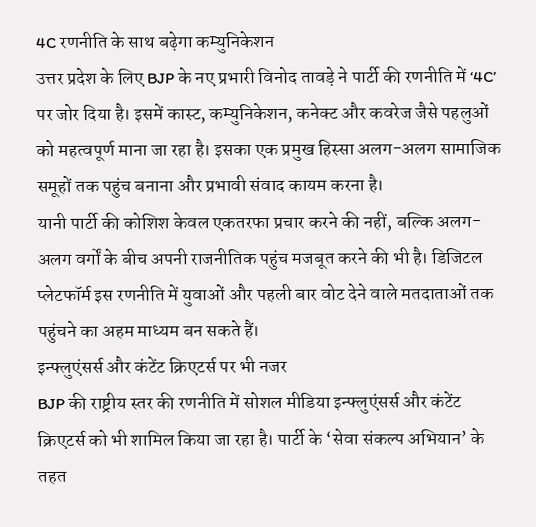4C रणनीति के साथ बढ़ेगा कम्युनिकेशन
उत्तर प्रदेश के लिए BJP के नए प्रभारी विनोद तावड़े ने पार्टी की रणनीति में ‘4C’ पर जोर दिया है। इसमें कास्ट, कम्युनिकेशन, कनेक्ट और कवरेज जैसे पहलुओं को महत्वपूर्ण माना जा रहा है। इसका एक प्रमुख हिस्सा अलग-अलग सामाजिक समूहों तक पहुंच बनाना और प्रभावी संवाद कायम करना है।
यानी पार्टी की कोशिश केवल एकतरफा प्रचार करने की नहीं, बल्कि अलग-अलग वर्गों के बीच अपनी राजनीतिक पहुंच मजबूत करने की भी है। डिजिटल प्लेटफॉर्म इस रणनीति में युवाओं और पहली बार वोट देने वाले मतदाताओं तक पहुंचने का अहम माध्यम बन सकते हैं।
इन्फ्लुएंसर्स और कंटेंट क्रिएटर्स पर भी नजर
BJP की राष्ट्रीय स्तर की रणनीति में सोशल मीडिया इन्फ्लुएंसर्स और कंटेंट क्रिएटर्स को भी शामिल किया जा रहा है। पार्टी के ‘सेवा संकल्प अभियान’ के तहत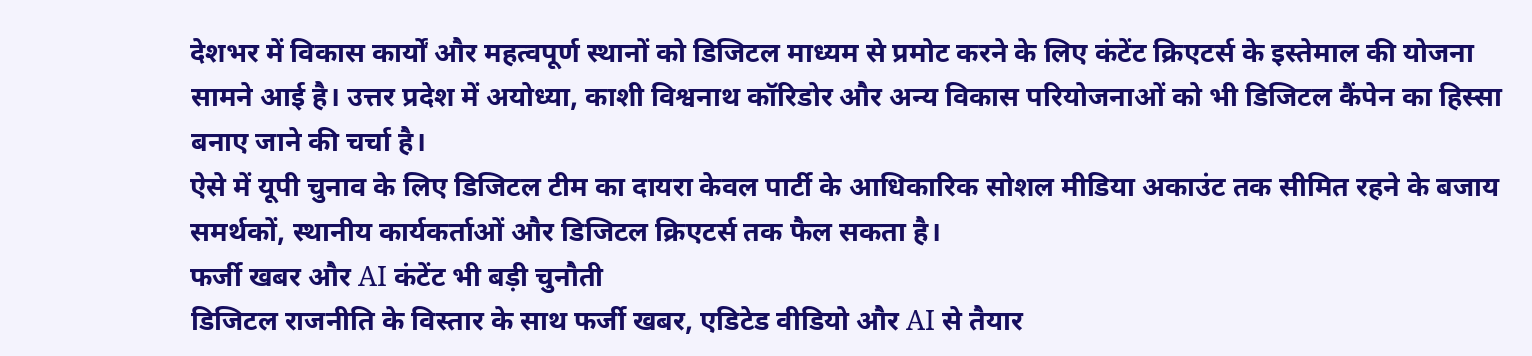देशभर में विकास कार्यों और महत्वपूर्ण स्थानों को डिजिटल माध्यम से प्रमोट करने के लिए कंटेंट क्रिएटर्स के इस्तेमाल की योजना सामने आई है। उत्तर प्रदेश में अयोध्या, काशी विश्वनाथ कॉरिडोर और अन्य विकास परियोजनाओं को भी डिजिटल कैंपेन का हिस्सा बनाए जाने की चर्चा है।
ऐसे में यूपी चुनाव के लिए डिजिटल टीम का दायरा केवल पार्टी के आधिकारिक सोशल मीडिया अकाउंट तक सीमित रहने के बजाय समर्थकों, स्थानीय कार्यकर्ताओं और डिजिटल क्रिएटर्स तक फैल सकता है।
फर्जी खबर और AI कंटेंट भी बड़ी चुनौती
डिजिटल राजनीति के विस्तार के साथ फर्जी खबर, एडिटेड वीडियो और AI से तैयार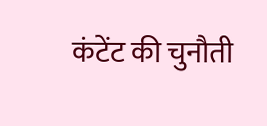कंटेंट की चुनौती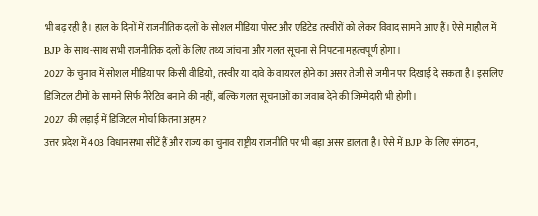भी बढ़ रही है। हाल के दिनों में राजनीतिक दलों के सोशल मीडिया पोस्ट और एडिटेड तस्वीरों को लेकर विवाद सामने आए हैं। ऐसे माहौल में BJP के साथ-साथ सभी राजनीतिक दलों के लिए तथ्य जांचना और गलत सूचना से निपटना महत्वपूर्ण होगा।
2027 के चुनाव में सोशल मीडिया पर किसी वीडियो, तस्वीर या दावे के वायरल होने का असर तेजी से जमीन पर दिखाई दे सकता है। इसलिए डिजिटल टीमों के सामने सिर्फ नैरेटिव बनाने की नहीं, बल्कि गलत सूचनाओं का जवाब देने की जिम्मेदारी भी होगी।
2027 की लड़ाई में डिजिटल मोर्चा कितना अहम?
उत्तर प्रदेश में 403 विधानसभा सीटें हैं और राज्य का चुनाव राष्ट्रीय राजनीति पर भी बड़ा असर डालता है। ऐसे में BJP के लिए संगठन,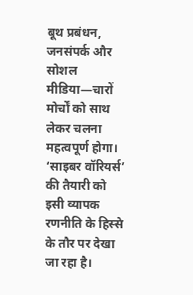बूथ प्रबंधन, जनसंपर्क और सोशल मीडिया—चारों मोर्चों को साथ लेकर चलना महत्वपूर्ण होगा।
‘साइबर वॉरियर्स’ की तैयारी को इसी व्यापक रणनीति के हिस्से के तौर पर देखा जा रहा है।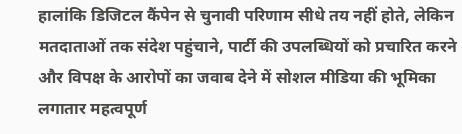हालांकि डिजिटल कैंपेन से चुनावी परिणाम सीधे तय नहीं होते, लेकिन मतदाताओं तक संदेश पहुंचाने, पार्टी की उपलब्धियों को प्रचारित करने और विपक्ष के आरोपों का जवाब देने में सोशल मीडिया की भूमिका लगातार महत्वपूर्ण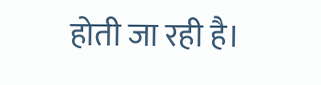होती जा रही है।